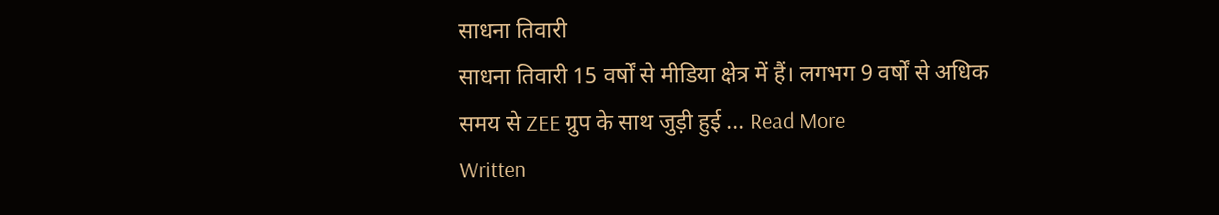साधना तिवारी
साधना तिवारी 15 वर्षों से मीडिया क्षेत्र में हैं। लगभग 9 वर्षों से अधिक समय से ZEE ग्रुप के साथ जुड़ी हुई ... Read More
Written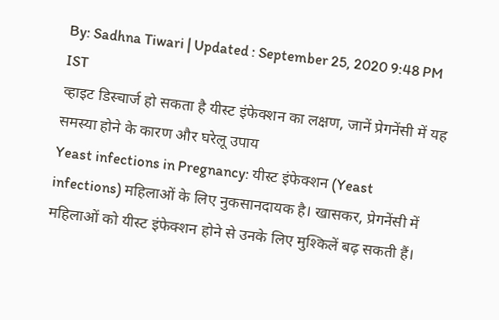By: Sadhna Tiwari | Updated : September 25, 2020 9:48 PM IST
व्हाइट डिस्चार्ज हो सकता है यीस्ट इंफेक्शन का लक्षण, जानें प्रेगनेंसी में यह समस्या होने के कारण और घरेलू उपाय
Yeast infections in Pregnancy: यीस्ट इंफेक्शन (Yeast infections) महिलाओं के लिए नुकसानदायक है। खासकर, प्रेगनेंसी में महिलाओं को यीस्ट इंफेक्शन होने से उनके लिए मुश्किलें बढ़ सकती हैं।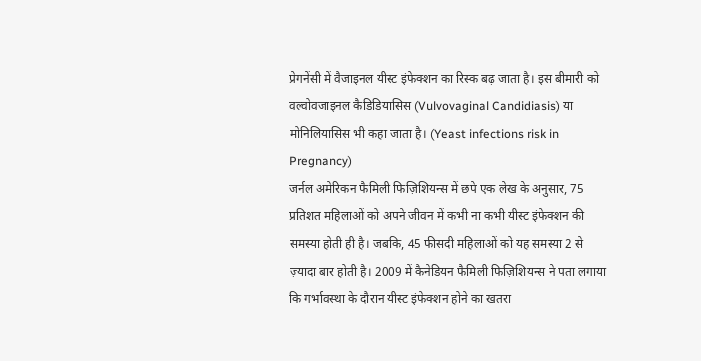प्रेगनेंसी में वैजाइनल यीस्ट इंफेक्शन का रिस्क बढ़ जाता है। इस बीमारी को वल्वोवजाइनल कैडिडियासिस (Vulvovaginal Candidiasis) या मोनिलियासिस भी कहा जाता है। (Yeast infections risk in Pregnancy)
जर्नल अमेरिकन फैमिली फिज़िशियन्स में छपे एक लेख के अनुसार, 75 प्रतिशत महिलाओं को अपने जीवन में कभी ना कभी यीस्ट इंफेक्शन की समस्या होती ही है। जबकि, 45 फीसदी महिलाओं को यह समस्या 2 से ज़्यादा बार होती है। 2009 में कैनेडियन फैमिली फिज़िशियन्स ने पता लगाया कि गर्भावस्था के दौरान यीस्ट इंफेक्शन होने का खतरा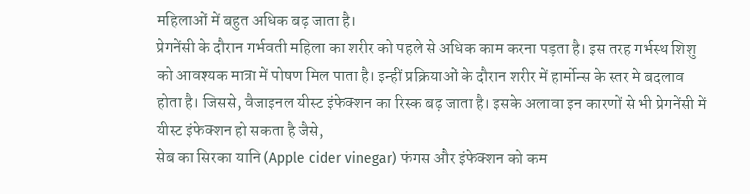महिलाओं में बहुत अधिक बढ़ जाता है।
प्रेगनेंसी के दौरान गर्भवती महिला का शरीर को पहले से अधिक काम करना पड़ता है। इस तरह गर्भस्थ शिशु को आवश्यक मात्रा में पोषण मिल पाता है। इन्हीं प्रक्रियाओं के दौरान शरीर में हार्मोन्स के स्तर मे बदलाव होता है। जिससे, वैजाइनल यीस्ट इंफेक्शन का रिस्क बढ़ जाता है। इसके अलावा इन कारणों से भी प्रेगनेंसी में यीस्ट इंफेक्शन हो सकता है जैसे,
सेब का सिरका यानि (Apple cider vinegar) फंगस और इंफेक्शन को कम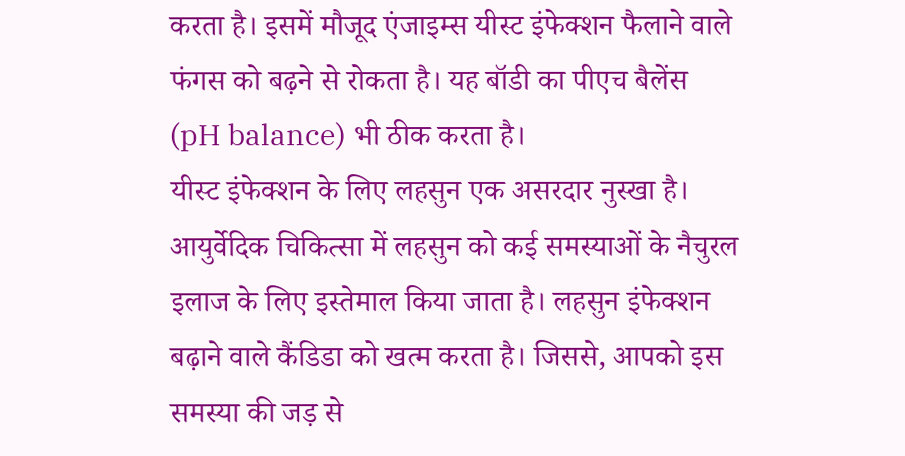करता है। इसमें मौजूद एंजाइम्स यीस्ट इंफेक्शन फैलाने वाले फंगस को बढ़ने से रोकता है। यह बॉडी का पीएच बैलेंस (pH balance) भी ठीक करता है।
यीस्ट इंफेक्शन के लिए लहसुन एक असरदार नुस्खा है। आयुर्वेदिक चिकित्सा में लहसुन को कई समस्याओं के नैचुरल इलाज के लिए इस्तेमाल किया जाता है। लहसुन इंफेक्शन बढ़ाने वाले कैंडिडा को खत्म करता है। जिससे, आपको इस समस्या की जड़ से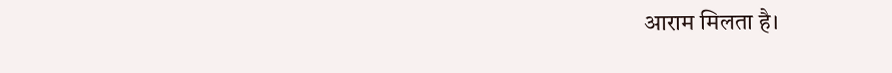आराम मिलता है।